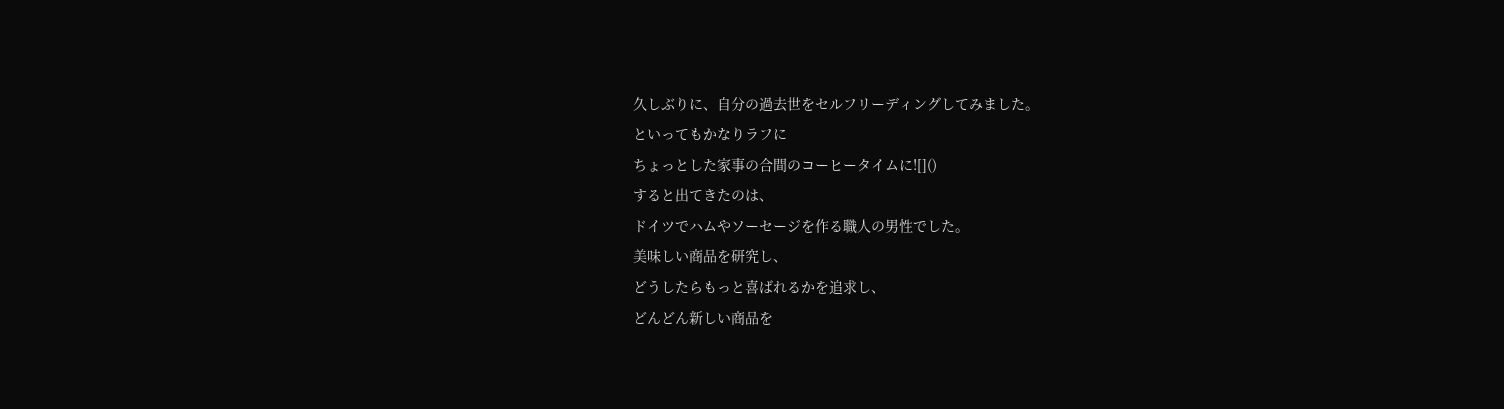久しぶりに、自分の過去世をセルフリーディングしてみました。
といってもかなりラフに
ちょっとした家事の合間のコーヒータイムに![]()
すると出てきたのは、
ドイツでハムやソーセージを作る職人の男性でした。
美味しい商品を研究し、
どうしたらもっと喜ばれるかを追求し、
どんどん新しい商品を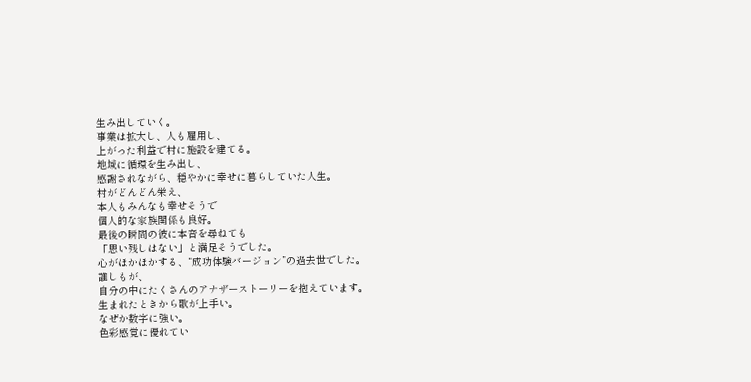生み出していく。
事業は拡大し、人も雇用し、
上がった利益で村に施設を建てる。
地域に循環を生み出し、
感謝されながら、穏やかに幸せに暮らしていた人生。
村がどんどん栄え、
本人もみんなも幸せそうで
個人的な家族関係も良好。
最後の瞬間の彼に本音を尋ねても
「思い残しはない」と満足そうでした。
心がほかほかする、“成功体験バージョン”の過去世でした。
誰しもが、
自分の中にたくさんのアナザーストーリーを抱えています。
生まれたときから歌が上手い。
なぜか数字に強い。
色彩感覚に優れてい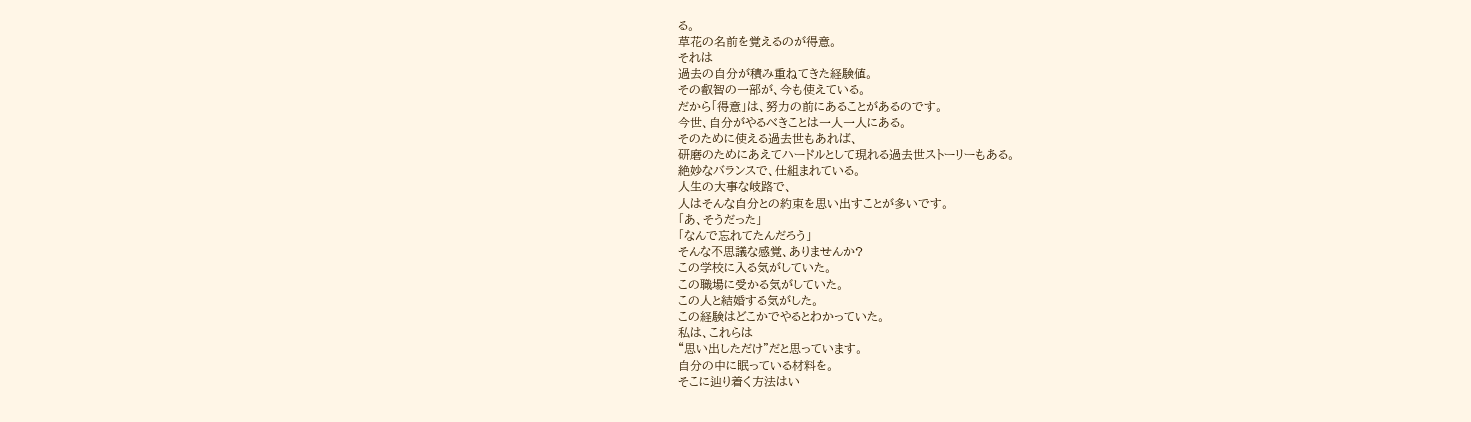る。
草花の名前を覚えるのが得意。
それは
過去の自分が積み重ねてきた経験値。
その叡智の一部が、今も使えている。
だから「得意」は、努力の前にあることがあるのです。
今世、自分がやるべきことは一人一人にある。
そのために使える過去世もあれば、
研磨のためにあえてハードルとして現れる過去世ストーリーもある。
絶妙なバランスで、仕組まれている。
人生の大事な岐路で、
人はそんな自分との約束を思い出すことが多いです。
「あ、そうだった」
「なんで忘れてたんだろう」
そんな不思議な感覚、ありませんか?
この学校に入る気がしていた。
この職場に受かる気がしていた。
この人と結婚する気がした。
この経験はどこかでやるとわかっていた。
私は、これらは
“思い出しただけ”だと思っています。
自分の中に眠っている材料を。
そこに辿り着く方法はい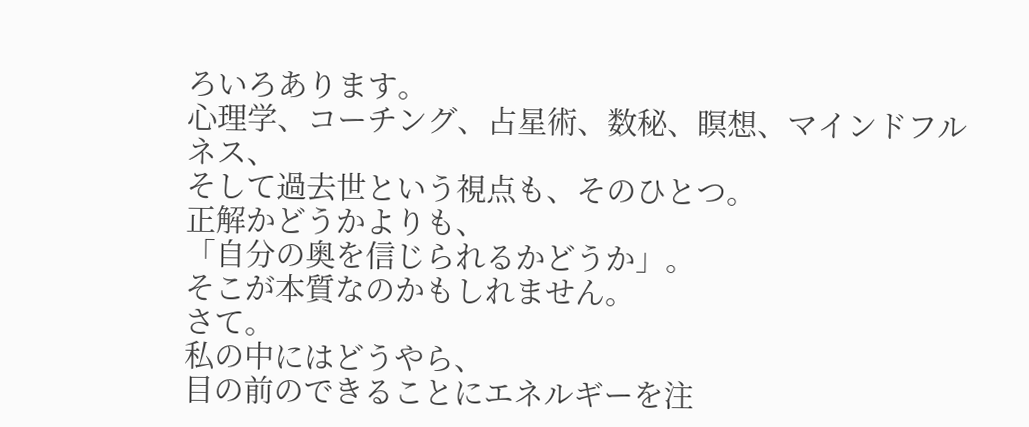ろいろあります。
心理学、コーチング、占星術、数秘、瞑想、マインドフルネス、
そして過去世という視点も、そのひとつ。
正解かどうかよりも、
「自分の奥を信じられるかどうか」。
そこが本質なのかもしれません。
さて。
私の中にはどうやら、
目の前のできることにエネルギーを注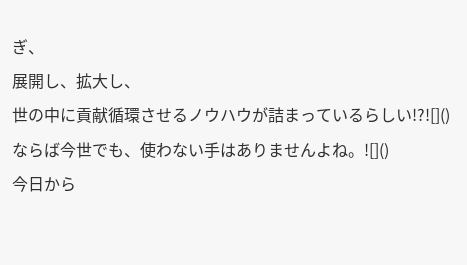ぎ、
展開し、拡大し、
世の中に貢献循環させるノウハウが詰まっているらしい!?![]()
ならば今世でも、使わない手はありませんよね。![]()
今日から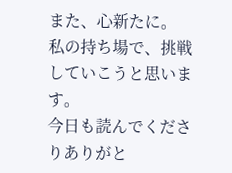また、心新たに。
私の持ち場で、挑戦していこうと思います。
今日も読んでくださりありがと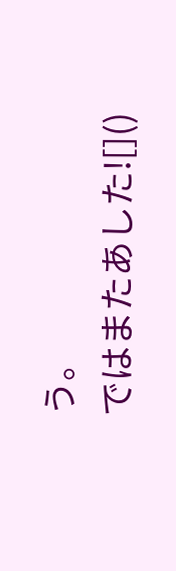う。
ではまたあした![]()